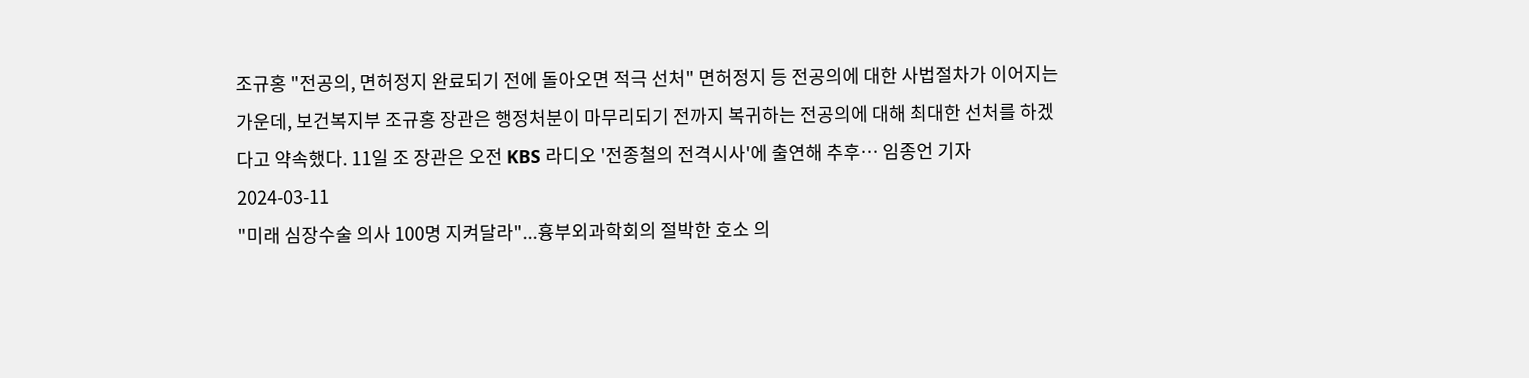조규홍 "전공의, 면허정지 완료되기 전에 돌아오면 적극 선처" 면허정지 등 전공의에 대한 사법절차가 이어지는 가운데, 보건복지부 조규홍 장관은 행정처분이 마무리되기 전까지 복귀하는 전공의에 대해 최대한 선처를 하겠다고 약속했다. 11일 조 장관은 오전 KBS 라디오 '전종철의 전격시사'에 출연해 추후… 임종언 기자 2024-03-11
"미래 심장수술 의사 100명 지켜달라"...흉부외과학회의 절박한 호소 의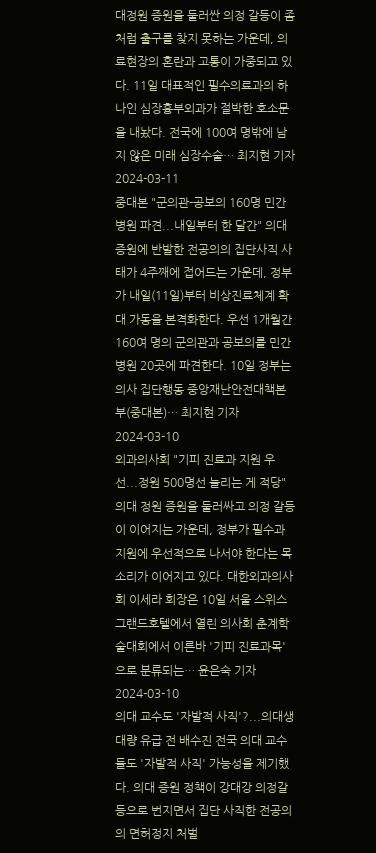대정원 증원을 둘러싼 의정 갈등이 좀처럼 출구를 찾지 못하는 가운데, 의료현장의 혼란과 고통이 가중되고 있다. 11일 대표적인 필수의료과의 하나인 심장흉부외과가 절박한 호소문을 내놨다. 전국에 100여 명밖에 남지 않은 미래 심장수술… 최지현 기자 2024-03-11
중대본 "군의관-공보의 160명 민간병원 파견...내일부터 한 달간" 의대 증원에 반발한 전공의의 집단사직 사태가 4주째에 접어드는 가운데, 정부가 내일(11일)부터 비상진료체계 확대 가동을 본격화한다. 우선 1개월간 160여 명의 군의관과 공보의를 민간 병원 20곳에 파견한다. 10일 정부는 의사 집단행동 중앙재난안전대책본부(중대본)… 최지현 기자 2024-03-10
외과의사회 "기피 진료과 지원 우선...정원 500명선 늘리는 게 적당" 의대 정원 증원을 둘러싸고 의정 갈등이 이어지는 가운데, 정부가 필수과 지원에 우선적으로 나서야 한다는 목소리가 이어지고 있다. 대한외과의사회 이세라 회장은 10일 서울 스위스그랜드호텔에서 열린 의사회 춘계학술대회에서 이른바 '기피 진료과목'으로 분류되는… 윤은숙 기자 2024-03-10
의대 교수도 '자발적 사직'?...의대생 대량 유급 전 배수진 전국 의대 교수들도 '자발적 사직' 가능성을 제기했다. 의대 증원 정책이 강대강 의정갈등으로 번지면서 집단 사직한 전공의의 면허정지 처벌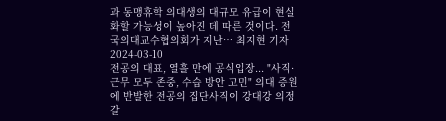과 동맹휴학 의대생의 대규모 유급이 현실화할 가능성이 높아진 데 따른 것이다. 전국의대교수협의회가 지난… 최지현 기자 2024-03-10
전공의 대표, 열흘 만에 공식입장... "사직·근무 모두 존중, 수습 방안 고민" 의대 증원에 반발한 전공의 집단사직이 강대강 의정갈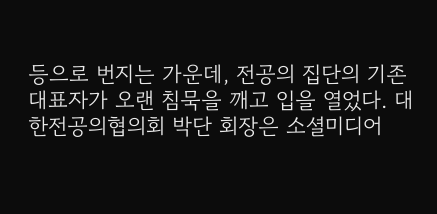등으로 번지는 가운데, 전공의 집단의 기존 대표자가 오랜 침묵을 깨고 입을 열었다. 대한전공의협의회 박단 회장은 소셜미디어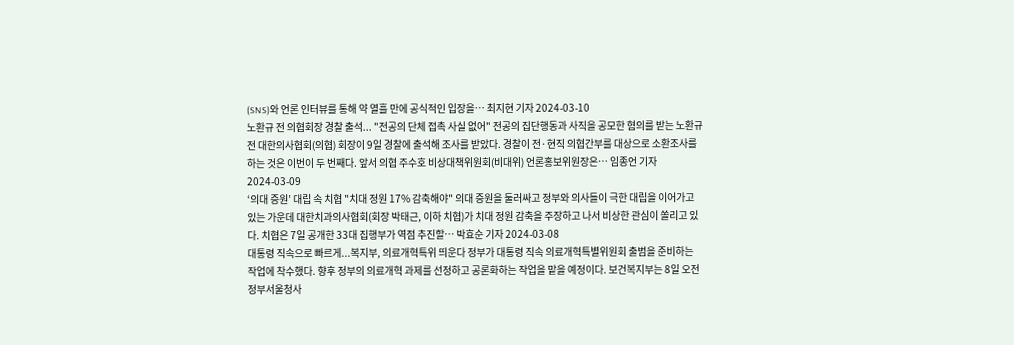(SNS)와 언론 인터뷰를 통해 약 열흘 만에 공식적인 입장을… 최지현 기자 2024-03-10
노환규 전 의협회장 경찰 출석... "전공의 단체 접촉 사실 없어" 전공의 집단행동과 사직을 공모한 혐의를 받는 노환규 전 대한의사협회(의협) 회장이 9일 경찰에 출석해 조사를 받았다. 경찰이 전·현직 의협간부를 대상으로 소환조사를 하는 것은 이번이 두 번째다. 앞서 의협 주수호 비상대책위원회(비대위) 언론홍보위원장은… 임종언 기자 2024-03-09
‘의대 증원’ 대립 속 치협 "치대 정원 17% 감축해야" 의대 증원을 둘러싸고 정부와 의사들이 극한 대립을 이어가고 있는 가운데 대한치과의사협회(회장 박태근, 이하 치협)가 치대 정원 감축을 주장하고 나서 비상한 관심이 쏠리고 있다. 치협은 7일 공개한 33대 집행부가 역점 추진할… 박효순 기자 2024-03-08
대통령 직속으로 빠르게...복지부, 의료개혁특위 띄운다 정부가 대통령 직속 의료개혁특별위원회 출범을 준비하는 작업에 착수했다. 향후 정부의 의료개혁 과제를 선정하고 공론화하는 작업을 맡을 예정이다. 보건복지부는 8일 오전 정부서울청사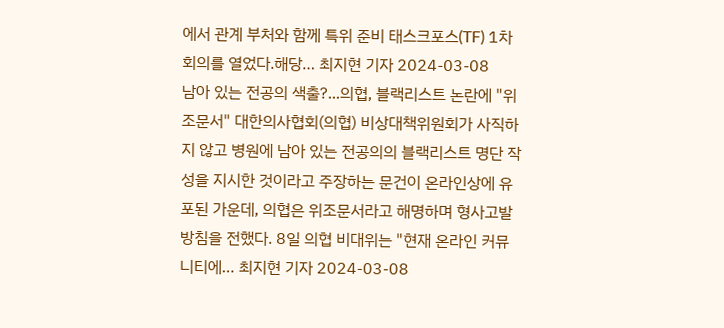에서 관계 부처와 함께 특위 준비 태스크포스(TF) 1차 회의를 열었다.해당… 최지현 기자 2024-03-08
남아 있는 전공의 색출?...의협, 블랙리스트 논란에 "위조문서" 대한의사협회(의협) 비상대책위원회가 사직하지 않고 병원에 남아 있는 전공의의 블랙리스트 명단 작성을 지시한 것이라고 주장하는 문건이 온라인상에 유포된 가운데, 의협은 위조문서라고 해명하며 형사고발 방침을 전했다. 8일 의협 비대위는 "현재 온라인 커뮤니티에… 최지현 기자 2024-03-08